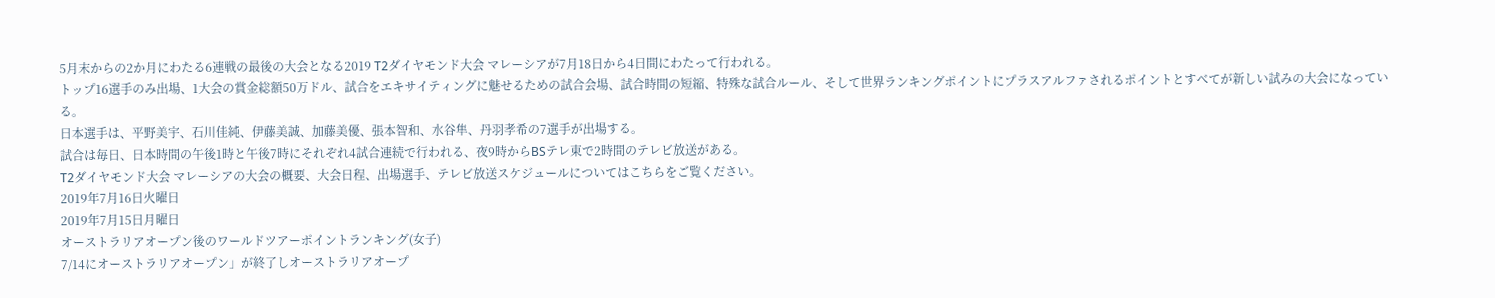5月末からの2か月にわたる6連戦の最後の大会となる2019 T2ダイヤモンド大会 マレーシアが7月18日から4日間にわたって行われる。
トップ16選手のみ出場、1大会の賞金総額50万ドル、試合をエキサイティングに魅せるための試合会場、試合時間の短縮、特殊な試合ルール、そして世界ランキングポイントにプラスアルファされるポイントとすべてが新しい試みの大会になっている。
日本選手は、平野美宇、石川佳純、伊藤美誠、加藤美優、張本智和、水谷隼、丹羽孝希の7選手が出場する。
試合は毎日、日本時間の午後1時と午後7時にそれぞれ4試合連続で行われる、夜9時からBSテレ東で2時間のテレビ放送がある。
T2ダイヤモンド大会 マレーシアの大会の概要、大会日程、出場選手、テレビ放送スケジュールについてはこちらをご覧ください。
2019年7月16日火曜日
2019年7月15日月曜日
オーストラリアオープン後のワールドツアーポイントランキング(女子)
7/14にオーストラリアオープン」が終了しオーストラリアオープ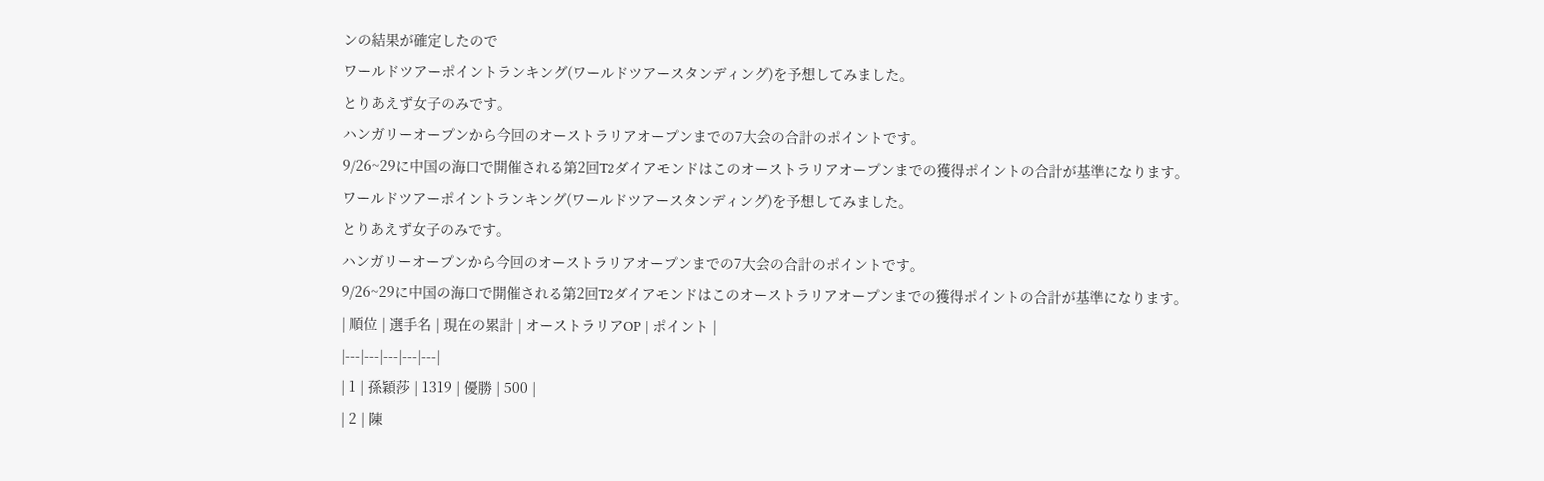ンの結果が確定したので
ワールドツアーポイントランキング(ワールドツアースタンディング)を予想してみました。
とりあえず女子のみです。
ハンガリーオープンから今回のオーストラリアオープンまでの7大会の合計のポイントです。
9/26~29に中国の海口で開催される第2回T2ダイアモンドはこのオーストラリアオープンまでの獲得ポイントの合計が基準になります。
ワールドツアーポイントランキング(ワールドツアースタンディング)を予想してみました。
とりあえず女子のみです。
ハンガリーオープンから今回のオーストラリアオープンまでの7大会の合計のポイントです。
9/26~29に中国の海口で開催される第2回T2ダイアモンドはこのオーストラリアオープンまでの獲得ポイントの合計が基準になります。
| 順位 | 選手名 | 現在の累計 | オーストラリアOP | ポイント |
|---|---|---|---|---|
| 1 | 孫穎莎 | 1319 | 優勝 | 500 |
| 2 | 陳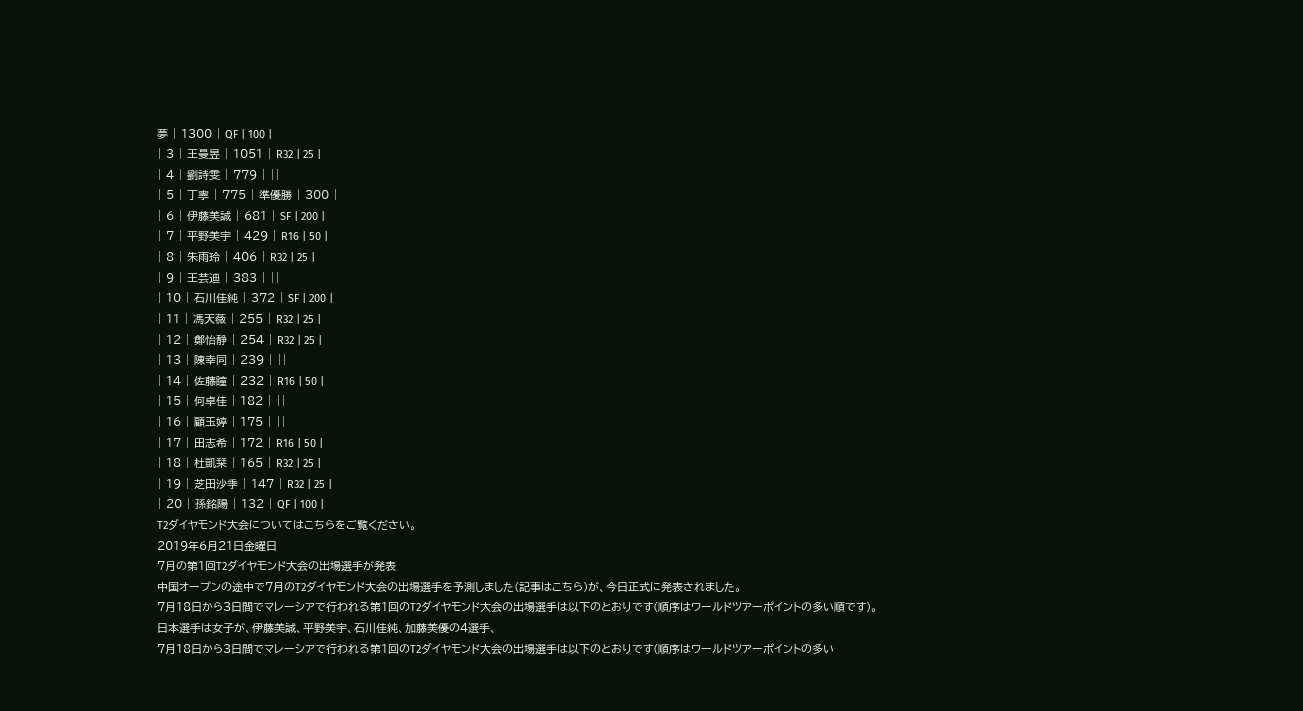夢 | 1300 | QF | 100 |
| 3 | 王曼昱 | 1051 | R32 | 25 |
| 4 | 劉詩雯 | 779 | ||
| 5 | 丁寧 | 775 | 準優勝 | 300 |
| 6 | 伊藤美誠 | 681 | SF | 200 |
| 7 | 平野美宇 | 429 | R16 | 50 |
| 8 | 朱雨玲 | 406 | R32 | 25 |
| 9 | 王芸迪 | 383 | ||
| 10 | 石川佳純 | 372 | SF | 200 |
| 11 | 馮天薇 | 255 | R32 | 25 |
| 12 | 鄭怡静 | 254 | R32 | 25 |
| 13 | 陳幸同 | 239 | ||
| 14 | 佐藤瞳 | 232 | R16 | 50 |
| 15 | 何卓佳 | 182 | ||
| 16 | 顧玉婷 | 175 | ||
| 17 | 田志希 | 172 | R16 | 50 |
| 18 | 杜凱栞 | 165 | R32 | 25 |
| 19 | 芝田沙季 | 147 | R32 | 25 |
| 20 | 孫銘陽 | 132 | QF | 100 |
T2ダイヤモンド大会についてはこちらをご覧ください。
2019年6月21日金曜日
7月の第1回T2ダイヤモンド大会の出場選手が発表
中国オープンの途中で7月のT2ダイヤモンド大会の出場選手を予測しました(記事はこちら)が、今日正式に発表されました。
7月18日から3日間でマレーシアで行われる第1回のT2ダイヤモンド大会の出場選手は以下のとおりです(順序はワールドツアーポイントの多い順です)。
日本選手は女子が、伊藤美誠、平野美宇、石川佳純、加藤美優の4選手、
7月18日から3日間でマレーシアで行われる第1回のT2ダイヤモンド大会の出場選手は以下のとおりです(順序はワールドツアーポイントの多い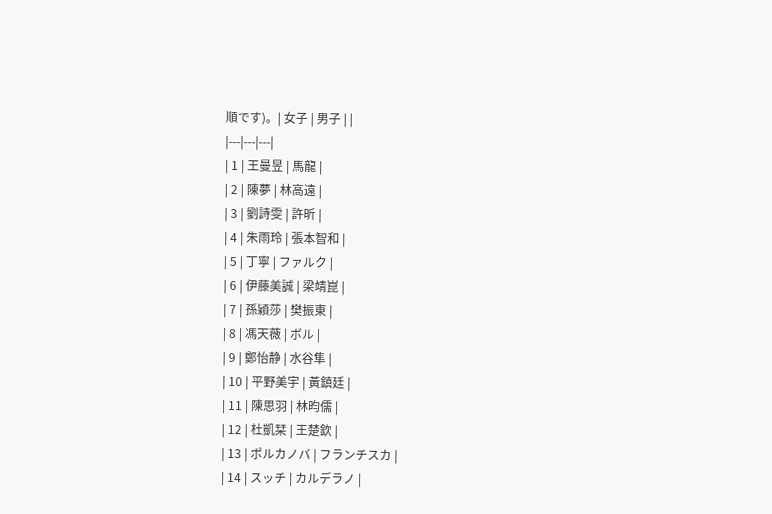順です)。| 女子 | 男子 | |
|---|---|---|
| 1 | 王曼昱 | 馬龍 |
| 2 | 陳夢 | 林高遠 |
| 3 | 劉詩雯 | 許昕 |
| 4 | 朱雨玲 | 張本智和 |
| 5 | 丁寧 | ファルク |
| 6 | 伊藤美誠 | 梁靖崑 |
| 7 | 孫穎莎 | 樊振東 |
| 8 | 馮天薇 | ボル |
| 9 | 鄭怡静 | 水谷隼 |
| 10 | 平野美宇 | 黃鎮廷 |
| 11 | 陳思羽 | 林昀儒 |
| 12 | 杜凱栞 | 王楚欽 |
| 13 | ポルカノバ | フランチスカ |
| 14 | スッチ | カルデラノ |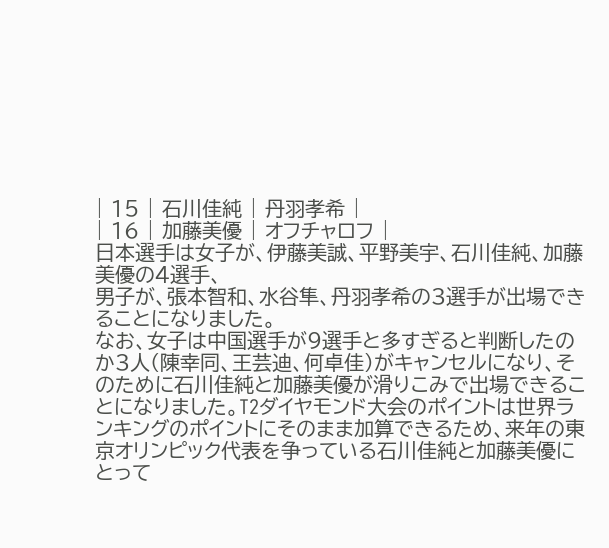| 15 | 石川佳純 | 丹羽孝希 |
| 16 | 加藤美優 | オフチャロフ |
日本選手は女子が、伊藤美誠、平野美宇、石川佳純、加藤美優の4選手、
男子が、張本智和、水谷隼、丹羽孝希の3選手が出場できることになりました。
なお、女子は中国選手が9選手と多すぎると判断したのか3人(陳幸同、王芸迪、何卓佳)がキャンセルになり、そのために石川佳純と加藤美優が滑りこみで出場できることになりました。T2ダイヤモンド大会のポイントは世界ランキングのポイントにそのまま加算できるため、来年の東京オリンピック代表を争っている石川佳純と加藤美優にとって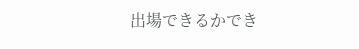出場できるかでき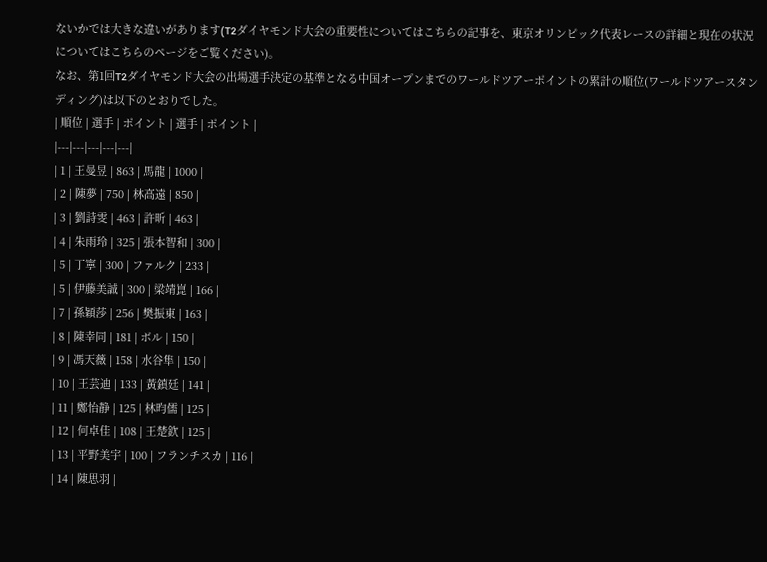ないかでは大きな違いがあります(T2ダイヤモンド大会の重要性についてはこちらの記事を、東京オリンピック代表レースの詳細と現在の状況についてはこちらのページをご覧ください)。
なお、第1回T2ダイヤモンド大会の出場選手決定の基準となる中国オープンまでのワールドツアーポイントの累計の順位(ワールドツアースタンディング)は以下のとおりでした。
| 順位 | 選手 | ポイント | 選手 | ポイント |
|---|---|---|---|---|
| 1 | 王曼昱 | 863 | 馬龍 | 1000 |
| 2 | 陳夢 | 750 | 林高遠 | 850 |
| 3 | 劉詩雯 | 463 | 許昕 | 463 |
| 4 | 朱雨玲 | 325 | 張本智和 | 300 |
| 5 | 丁寧 | 300 | ファルク | 233 |
| 5 | 伊藤美誠 | 300 | 梁靖崑 | 166 |
| 7 | 孫穎莎 | 256 | 樊振東 | 163 |
| 8 | 陳幸同 | 181 | ボル | 150 |
| 9 | 馮天薇 | 158 | 水谷隼 | 150 |
| 10 | 王芸迪 | 133 | 黃鎮廷 | 141 |
| 11 | 鄭怡静 | 125 | 林昀儒 | 125 |
| 12 | 何卓佳 | 108 | 王楚欽 | 125 |
| 13 | 平野美宇 | 100 | フランチスカ | 116 |
| 14 | 陳思羽 |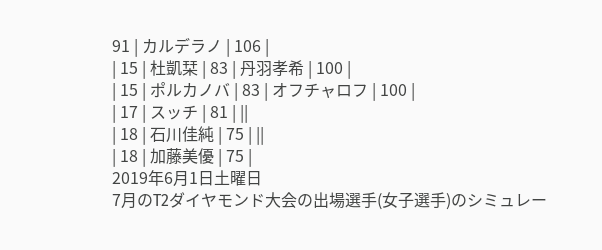91 | カルデラノ | 106 |
| 15 | 杜凱栞 | 83 | 丹羽孝希 | 100 |
| 15 | ポルカノバ | 83 | オフチャロフ | 100 |
| 17 | スッチ | 81 | ||
| 18 | 石川佳純 | 75 | ||
| 18 | 加藤美優 | 75 |
2019年6月1日土曜日
7月のT2ダイヤモンド大会の出場選手(女子選手)のシミュレー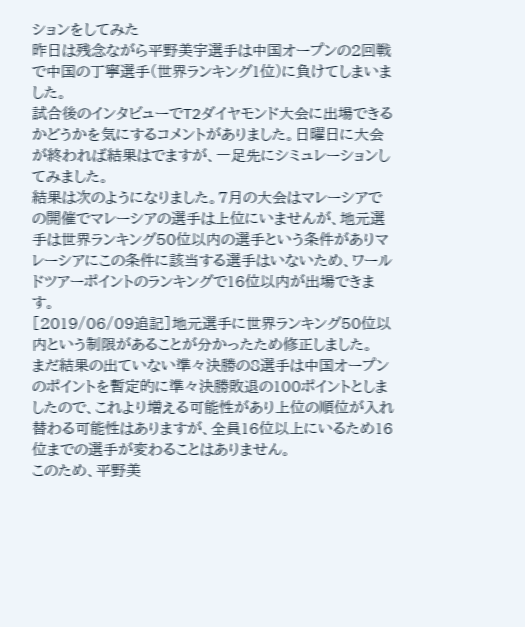ションをしてみた
昨日は残念ながら平野美宇選手は中国オープンの2回戦で中国の丁寧選手(世界ランキング1位)に負けてしまいました。
試合後のインタビューでT2ダイヤモンド大会に出場できるかどうかを気にするコメントがありました。日曜日に大会が終われば結果はでますが、一足先にシミュレーションしてみました。
結果は次のようになりました。7月の大会はマレーシアでの開催でマレーシアの選手は上位にいませんが、地元選手は世界ランキング50位以内の選手という条件がありマレーシアにこの条件に該当する選手はいないため、ワールドツアーポイントのランキングで16位以内が出場できます。
[2019/06/09追記]地元選手に世界ランキング50位以内という制限があることが分かったため修正しました。
まだ結果の出ていない準々決勝の8選手は中国オープンのポイントを暫定的に準々決勝敗退の100ポイントとしましたので、これより増える可能性があり上位の順位が入れ替わる可能性はありますが、全員16位以上にいるため16位までの選手が変わることはありません。
このため、平野美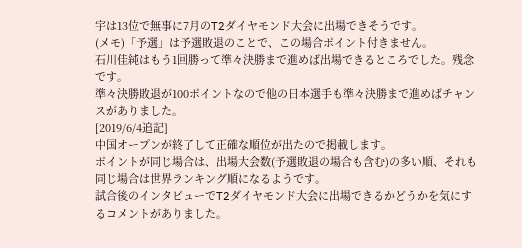宇は13位で無事に7月のT2ダイヤモンド大会に出場できそうです。
(メモ)「予選」は予選敗退のことで、この場合ポイント付きません。
石川佳純はもう1回勝って準々決勝まで進めば出場できるところでした。残念です。
準々決勝敗退が100ポイントなので他の日本選手も準々決勝まで進めばチャンスがありました。
[2019/6/4追記]
中国オープンが終了して正確な順位が出たので掲載します。
ポイントが同じ場合は、出場大会数(予選敗退の場合も含む)の多い順、それも同じ場合は世界ランキング順になるようです。
試合後のインタビューでT2ダイヤモンド大会に出場できるかどうかを気にするコメントがありました。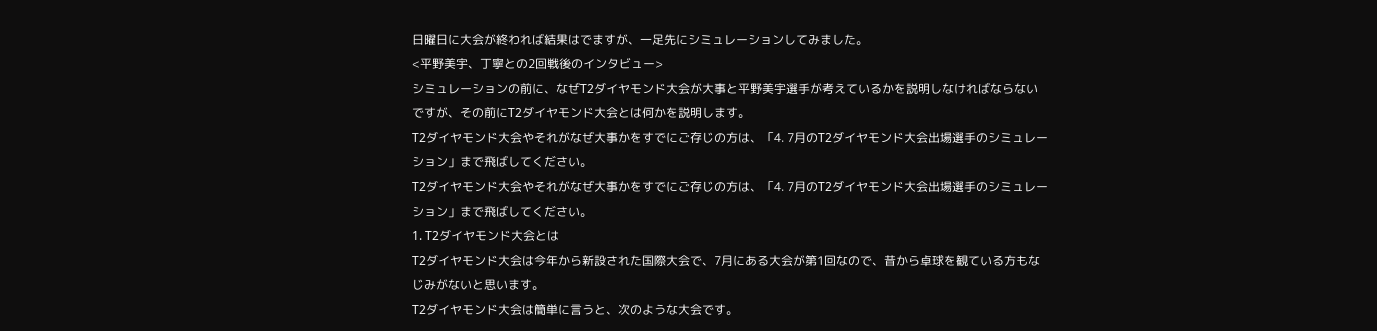日曜日に大会が終われば結果はでますが、一足先にシミュレーションしてみました。
<平野美宇、丁寧との2回戦後のインタビュー>
シミュレーションの前に、なぜT2ダイヤモンド大会が大事と平野美宇選手が考えているかを説明しなければならないですが、その前にT2ダイヤモンド大会とは何かを説明します。
T2ダイヤモンド大会やそれがなぜ大事かをすでにご存じの方は、「4. 7月のT2ダイヤモンド大会出場選手のシミュレーション」まで飛ばしてください。
T2ダイヤモンド大会やそれがなぜ大事かをすでにご存じの方は、「4. 7月のT2ダイヤモンド大会出場選手のシミュレーション」まで飛ばしてください。
1. T2ダイヤモンド大会とは
T2ダイヤモンド大会は今年から新設された国際大会で、7月にある大会が第1回なので、昔から卓球を観ている方もなじみがないと思います。
T2ダイヤモンド大会は簡単に言うと、次のような大会です。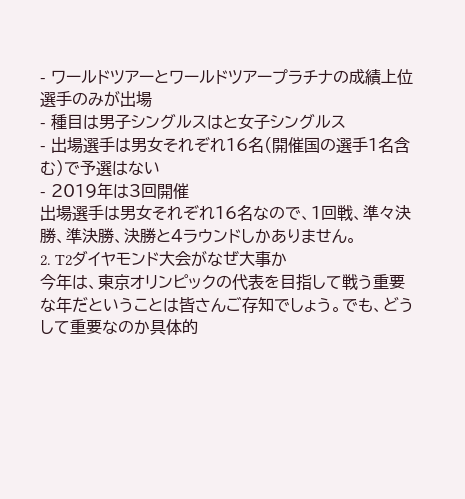- ワールドツアーとワールドツアープラチナの成績上位選手のみが出場
- 種目は男子シングルスはと女子シングルス
- 出場選手は男女それぞれ16名(開催国の選手1名含む)で予選はない
- 2019年は3回開催
出場選手は男女それぞれ16名なので、1回戦、準々決勝、準決勝、決勝と4ラウンドしかありません。
2. T2ダイヤモンド大会がなぜ大事か
今年は、東京オリンピックの代表を目指して戦う重要な年だということは皆さんご存知でしょう。でも、どうして重要なのか具体的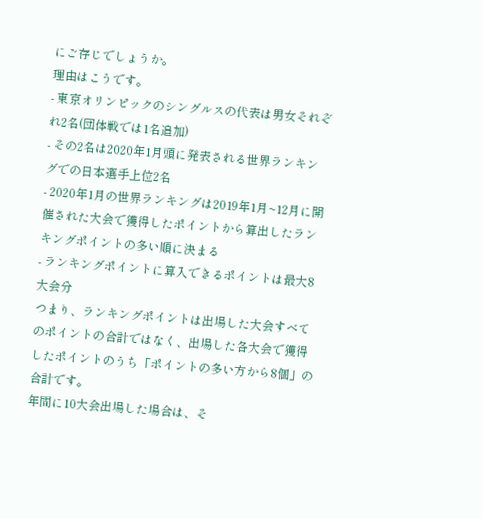にご存じでしょうか。
理由はこうです。
- 東京オリンピックのシングルスの代表は男女それぞれ2名(団体戦では1名追加)
- その2名は2020年1月頭に発表される世界ランキングでの日本選手上位2名
- 2020年1月の世界ランキングは2019年1月~12月に開催された大会で獲得したポイントから算出したランキングポイントの多い順に決まる
- ランキングポイントに算入できるポイントは最大8大会分
つまり、ランキングポイントは出場した大会すべてのポイントの合計ではなく、出場した各大会で獲得したポイントのうち「ポイントの多い方から8個」の合計です。
年間に10大会出場した場合は、そ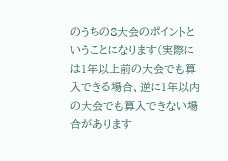のうちの8大会のポイントということになります(実際には1年以上前の大会でも算入できる場合、逆に1年以内の大会でも算入できない場合があります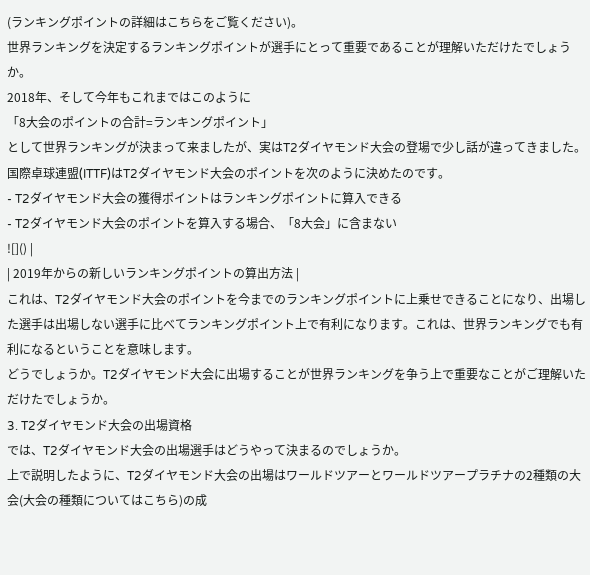(ランキングポイントの詳細はこちらをご覧ください)。
世界ランキングを決定するランキングポイントが選手にとって重要であることが理解いただけたでしょうか。
2018年、そして今年もこれまではこのように
「8大会のポイントの合計=ランキングポイント」
として世界ランキングが決まって来ましたが、実はT2ダイヤモンド大会の登場で少し話が違ってきました。
国際卓球連盟(ITTF)はT2ダイヤモンド大会のポイントを次のように決めたのです。
- T2ダイヤモンド大会の獲得ポイントはランキングポイントに算入できる
- T2ダイヤモンド大会のポイントを算入する場合、「8大会」に含まない
![]() |
| 2019年からの新しいランキングポイントの算出方法 |
これは、T2ダイヤモンド大会のポイントを今までのランキングポイントに上乗せできることになり、出場した選手は出場しない選手に比べてランキングポイント上で有利になります。これは、世界ランキングでも有利になるということを意味します。
どうでしょうか。T2ダイヤモンド大会に出場することが世界ランキングを争う上で重要なことがご理解いただけたでしょうか。
3. T2ダイヤモンド大会の出場資格
では、T2ダイヤモンド大会の出場選手はどうやって決まるのでしょうか。
上で説明したように、T2ダイヤモンド大会の出場はワールドツアーとワールドツアープラチナの2種類の大会(大会の種類についてはこちら)の成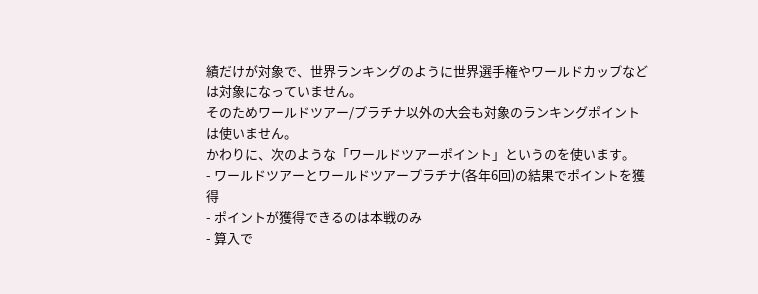績だけが対象で、世界ランキングのように世界選手権やワールドカップなどは対象になっていません。
そのためワールドツアー/プラチナ以外の大会も対象のランキングポイントは使いません。
かわりに、次のような「ワールドツアーポイント」というのを使います。
- ワールドツアーとワールドツアープラチナ(各年6回)の結果でポイントを獲得
- ポイントが獲得できるのは本戦のみ
- 算入で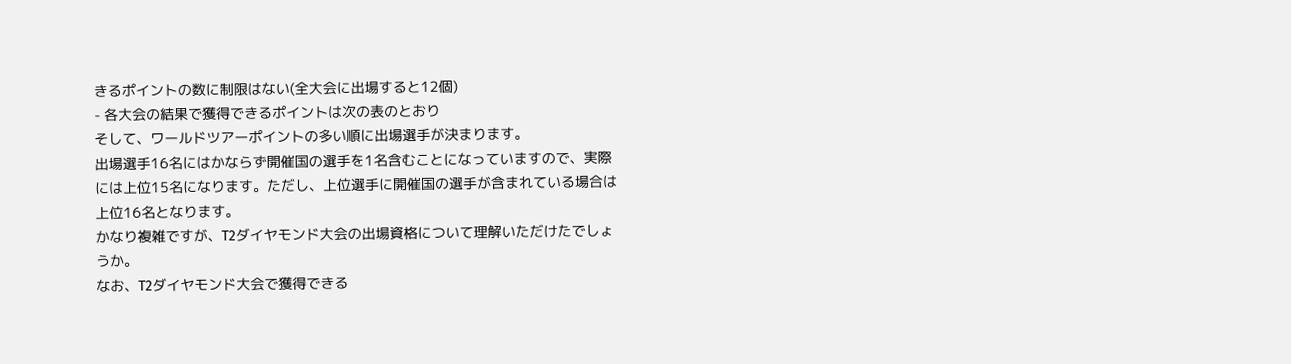きるポイントの数に制限はない(全大会に出場すると12個)
- 各大会の結果で獲得できるポイントは次の表のとおり
そして、ワールドツアーポイントの多い順に出場選手が決まります。
出場選手16名にはかならず開催国の選手を1名含むことになっていますので、実際には上位15名になります。ただし、上位選手に開催国の選手が含まれている場合は上位16名となります。
かなり複雑ですが、T2ダイヤモンド大会の出場資格について理解いただけたでしょうか。
なお、T2ダイヤモンド大会で獲得できる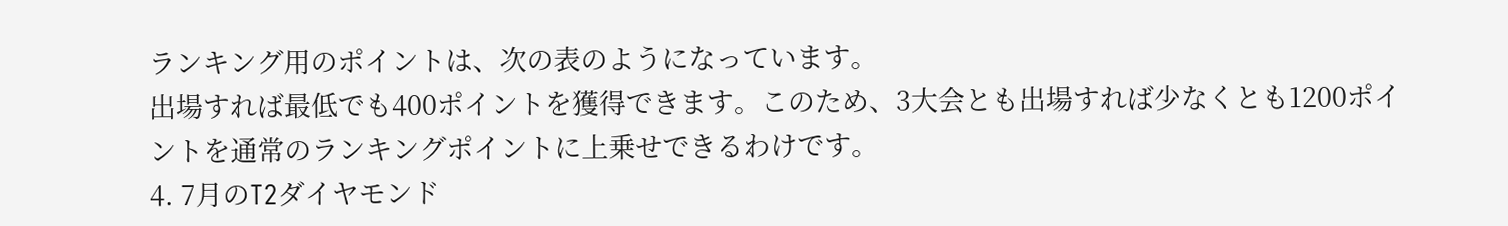ランキング用のポイントは、次の表のようになっています。
出場すれば最低でも400ポイントを獲得できます。このため、3大会とも出場すれば少なくとも1200ポイントを通常のランキングポイントに上乗せできるわけです。
4. 7月のT2ダイヤモンド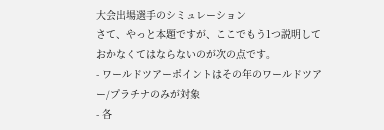大会出場選手のシミュレーション
さて、やっと本題ですが、ここでもう1つ説明しておかなくてはならないのが次の点です。
- ワールドツアーポイントはその年のワールドツアー/プラチナのみが対象
- 各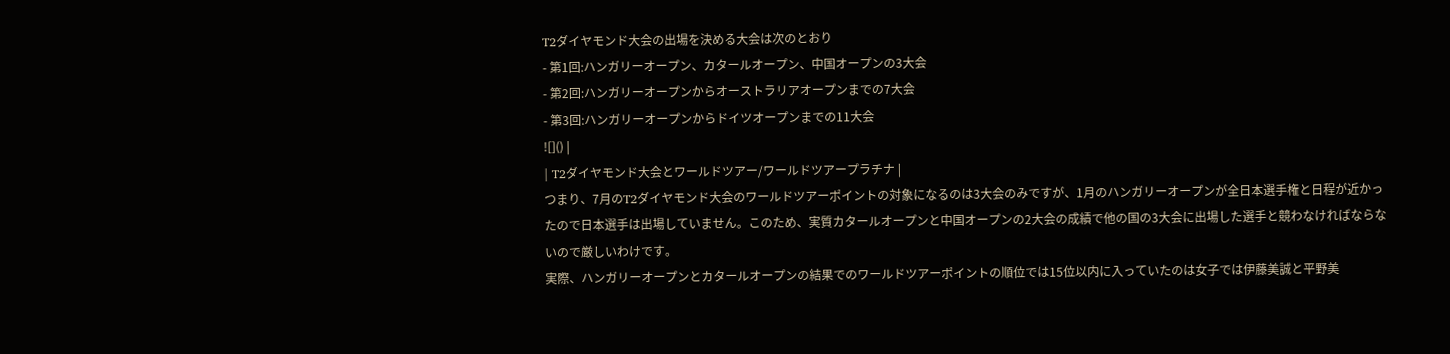T2ダイヤモンド大会の出場を決める大会は次のとおり
- 第1回:ハンガリーオープン、カタールオープン、中国オープンの3大会
- 第2回:ハンガリーオープンからオーストラリアオープンまでの7大会
- 第3回:ハンガリーオープンからドイツオープンまでの11大会
![]() |
| T2ダイヤモンド大会とワールドツアー/ワールドツアープラチナ |
つまり、7月のT2ダイヤモンド大会のワールドツアーポイントの対象になるのは3大会のみですが、1月のハンガリーオープンが全日本選手権と日程が近かったので日本選手は出場していません。このため、実質カタールオープンと中国オープンの2大会の成績で他の国の3大会に出場した選手と競わなければならないので厳しいわけです。
実際、ハンガリーオープンとカタールオープンの結果でのワールドツアーポイントの順位では15位以内に入っていたのは女子では伊藤美誠と平野美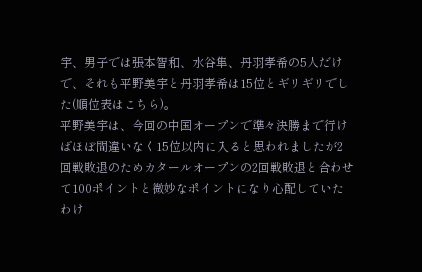宇、男子では張本智和、水谷隼、丹羽孝希の5人だけで、それも平野美宇と丹羽孝希は15位とギリギリでした(順位表はこちら)。
平野美宇は、今回の中国オープンで準々決勝まで行けばほぼ間違いなく15位以内に入ると思われましたが2回戦敗退のためカタールオープンの2回戦敗退と合わせて100ポイントと微妙なポイントになり心配していたわけ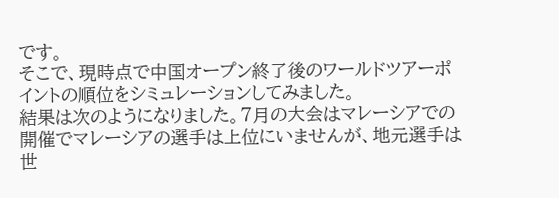です。
そこで、現時点で中国オープン終了後のワールドツアーポイントの順位をシミュレーションしてみました。
結果は次のようになりました。7月の大会はマレーシアでの開催でマレーシアの選手は上位にいませんが、地元選手は世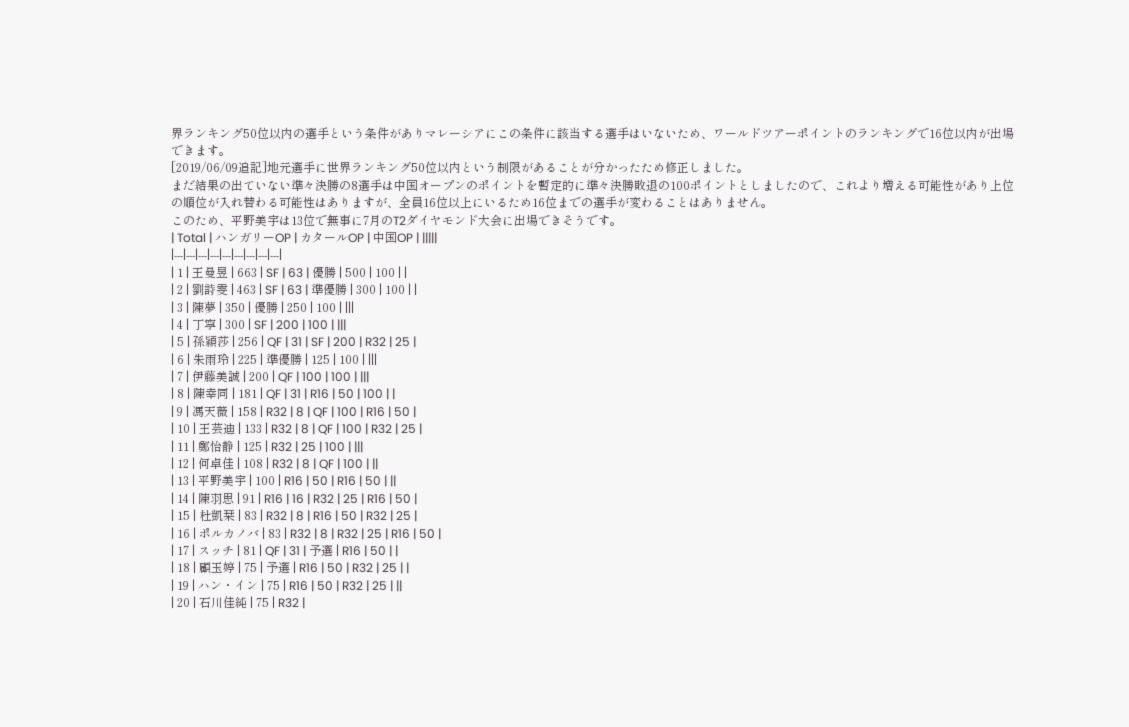界ランキング50位以内の選手という条件がありマレーシアにこの条件に該当する選手はいないため、ワールドツアーポイントのランキングで16位以内が出場できます。
[2019/06/09追記]地元選手に世界ランキング50位以内という制限があることが分かったため修正しました。
まだ結果の出ていない準々決勝の8選手は中国オープンのポイントを暫定的に準々決勝敗退の100ポイントとしましたので、これより増える可能性があり上位の順位が入れ替わる可能性はありますが、全員16位以上にいるため16位までの選手が変わることはありません。
このため、平野美宇は13位で無事に7月のT2ダイヤモンド大会に出場できそうです。
| Total | ハンガリーOP | カタールOP | 中国OP | |||||
|---|---|---|---|---|---|---|---|---|
| 1 | 王曼昱 | 663 | SF | 63 | 優勝 | 500 | 100 | |
| 2 | 劉詩雯 | 463 | SF | 63 | 準優勝 | 300 | 100 | |
| 3 | 陳夢 | 350 | 優勝 | 250 | 100 | |||
| 4 | 丁寧 | 300 | SF | 200 | 100 | |||
| 5 | 孫穎莎 | 256 | QF | 31 | SF | 200 | R32 | 25 |
| 6 | 朱雨玲 | 225 | 準優勝 | 125 | 100 | |||
| 7 | 伊藤美誠 | 200 | QF | 100 | 100 | |||
| 8 | 陳幸同 | 181 | QF | 31 | R16 | 50 | 100 | |
| 9 | 馮天薇 | 158 | R32 | 8 | QF | 100 | R16 | 50 |
| 10 | 王芸迪 | 133 | R32 | 8 | QF | 100 | R32 | 25 |
| 11 | 鄭怡静 | 125 | R32 | 25 | 100 | |||
| 12 | 何卓佳 | 108 | R32 | 8 | QF | 100 | ||
| 13 | 平野美宇 | 100 | R16 | 50 | R16 | 50 | ||
| 14 | 陳羽思 | 91 | R16 | 16 | R32 | 25 | R16 | 50 |
| 15 | 杜凱栞 | 83 | R32 | 8 | R16 | 50 | R32 | 25 |
| 16 | ポルカノバ | 83 | R32 | 8 | R32 | 25 | R16 | 50 |
| 17 | スッチ | 81 | QF | 31 | 予選 | R16 | 50 | |
| 18 | 顧玉婷 | 75 | 予選 | R16 | 50 | R32 | 25 | |
| 19 | ハン・イン | 75 | R16 | 50 | R32 | 25 | ||
| 20 | 石川佳純 | 75 | R32 |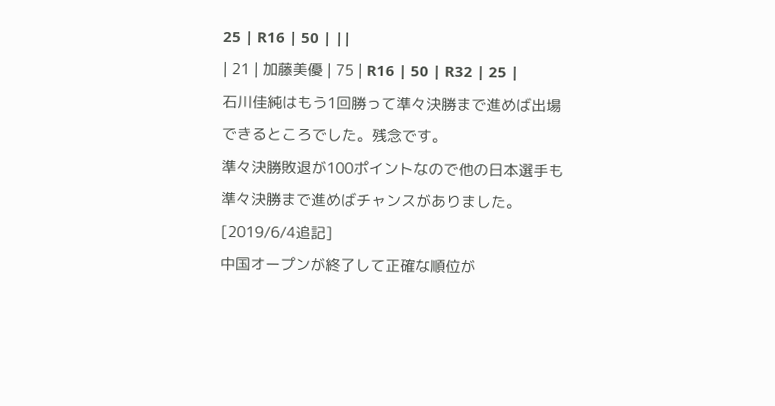25 | R16 | 50 | ||
| 21 | 加藤美優 | 75 | R16 | 50 | R32 | 25 |
石川佳純はもう1回勝って準々決勝まで進めば出場できるところでした。残念です。
準々決勝敗退が100ポイントなので他の日本選手も準々決勝まで進めばチャンスがありました。
[2019/6/4追記]
中国オープンが終了して正確な順位が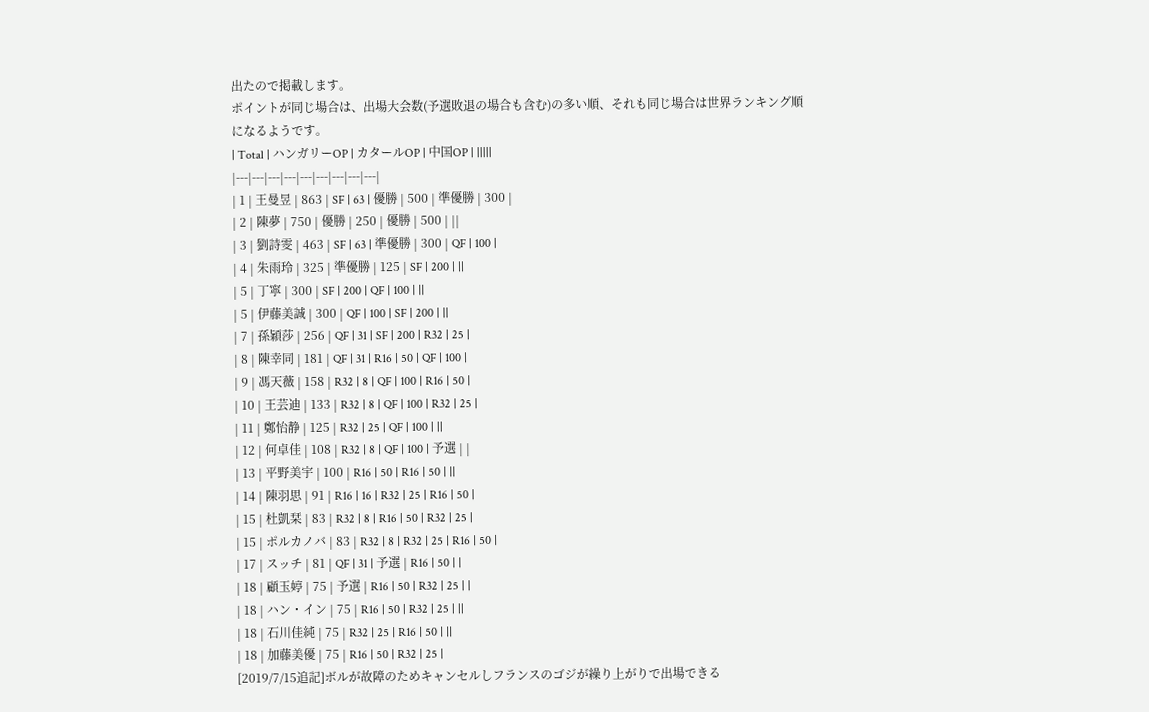出たので掲載します。
ポイントが同じ場合は、出場大会数(予選敗退の場合も含む)の多い順、それも同じ場合は世界ランキング順になるようです。
| Total | ハンガリーOP | カタールOP | 中国OP | |||||
|---|---|---|---|---|---|---|---|---|
| 1 | 王曼昱 | 863 | SF | 63 | 優勝 | 500 | 準優勝 | 300 |
| 2 | 陳夢 | 750 | 優勝 | 250 | 優勝 | 500 | ||
| 3 | 劉詩雯 | 463 | SF | 63 | 準優勝 | 300 | QF | 100 |
| 4 | 朱雨玲 | 325 | 準優勝 | 125 | SF | 200 | ||
| 5 | 丁寧 | 300 | SF | 200 | QF | 100 | ||
| 5 | 伊藤美誠 | 300 | QF | 100 | SF | 200 | ||
| 7 | 孫穎莎 | 256 | QF | 31 | SF | 200 | R32 | 25 |
| 8 | 陳幸同 | 181 | QF | 31 | R16 | 50 | QF | 100 |
| 9 | 馮天薇 | 158 | R32 | 8 | QF | 100 | R16 | 50 |
| 10 | 王芸迪 | 133 | R32 | 8 | QF | 100 | R32 | 25 |
| 11 | 鄭怡静 | 125 | R32 | 25 | QF | 100 | ||
| 12 | 何卓佳 | 108 | R32 | 8 | QF | 100 | 予選 | |
| 13 | 平野美宇 | 100 | R16 | 50 | R16 | 50 | ||
| 14 | 陳羽思 | 91 | R16 | 16 | R32 | 25 | R16 | 50 |
| 15 | 杜凱栞 | 83 | R32 | 8 | R16 | 50 | R32 | 25 |
| 15 | ポルカノバ | 83 | R32 | 8 | R32 | 25 | R16 | 50 |
| 17 | スッチ | 81 | QF | 31 | 予選 | R16 | 50 | |
| 18 | 顧玉婷 | 75 | 予選 | R16 | 50 | R32 | 25 | |
| 18 | ハン・イン | 75 | R16 | 50 | R32 | 25 | ||
| 18 | 石川佳純 | 75 | R32 | 25 | R16 | 50 | ||
| 18 | 加藤美優 | 75 | R16 | 50 | R32 | 25 |
[2019/7/15追記]ボルが故障のためキャンセルしフランスのゴジが繰り上がりで出場できる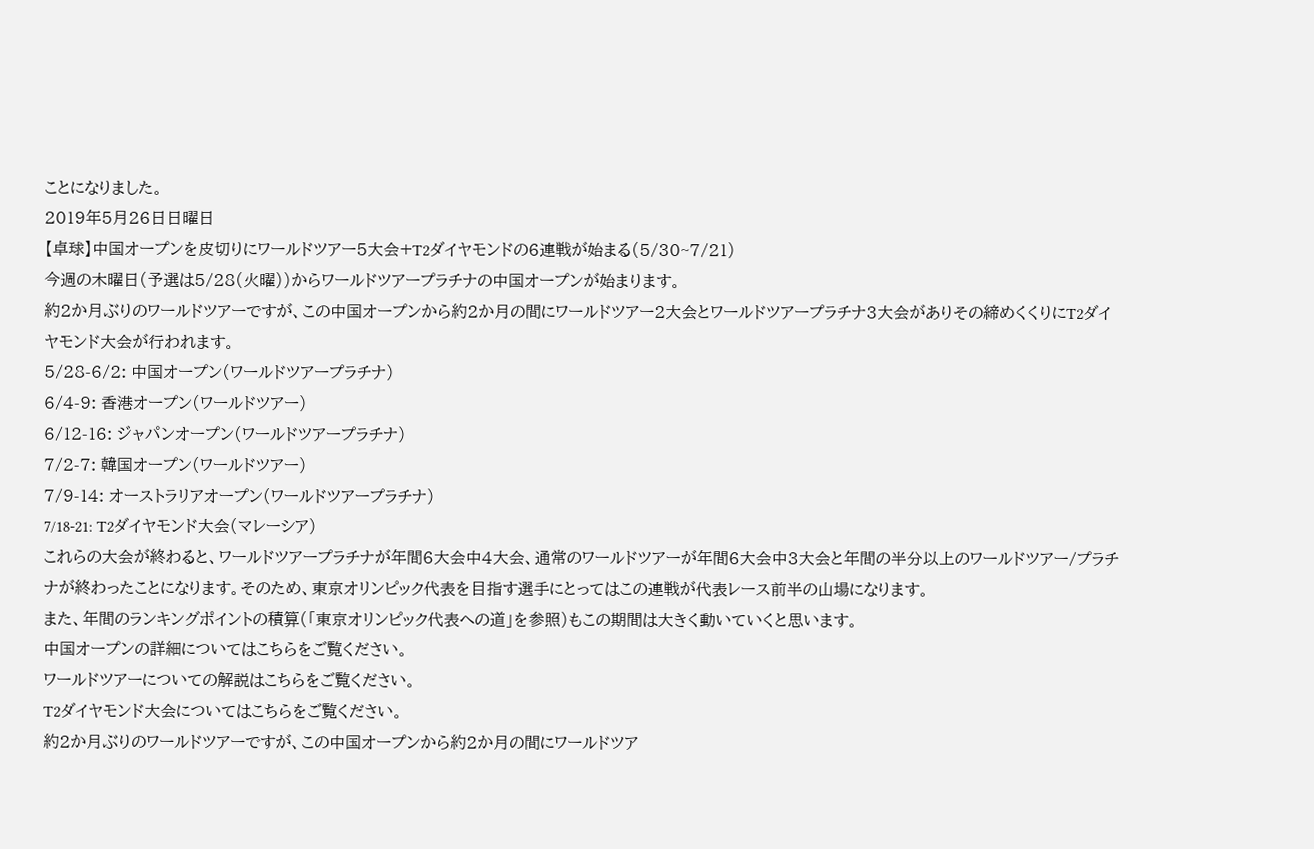ことになりました。
2019年5月26日日曜日
【卓球】中国オープンを皮切りにワールドツアー5大会+T2ダイヤモンドの6連戦が始まる(5/30~7/21)
今週の木曜日(予選は5/28(火曜))からワールドツアープラチナの中国オープンが始まります。
約2か月ぶりのワールドツアーですが、この中国オープンから約2か月の間にワールドツアー2大会とワールドツアープラチナ3大会がありその締めくくりにT2ダイヤモンド大会が行われます。
5/28-6/2: 中国オープン(ワールドツアープラチナ)
6/4-9: 香港オープン(ワールドツアー)
6/12-16: ジャパンオープン(ワールドツアープラチナ)
7/2-7: 韓国オープン(ワールドツアー)
7/9-14: オーストラリアオープン(ワールドツアープラチナ)
7/18-21: T2ダイヤモンド大会(マレーシア)
これらの大会が終わると、ワールドツアープラチナが年間6大会中4大会、通常のワールドツアーが年間6大会中3大会と年間の半分以上のワールドツアー/プラチナが終わったことになります。そのため、東京オリンピック代表を目指す選手にとってはこの連戦が代表レース前半の山場になります。
また、年間のランキングポイントの積算(「東京オリンピック代表への道」を参照)もこの期間は大きく動いていくと思います。
中国オープンの詳細についてはこちらをご覧ください。
ワールドツアーについての解説はこちらをご覧ください。
T2ダイヤモンド大会についてはこちらをご覧ください。
約2か月ぶりのワールドツアーですが、この中国オープンから約2か月の間にワールドツア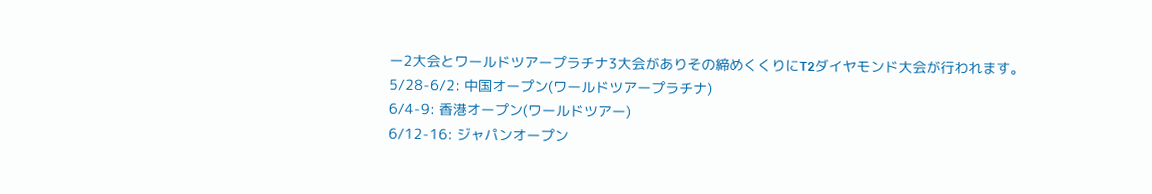ー2大会とワールドツアープラチナ3大会がありその締めくくりにT2ダイヤモンド大会が行われます。
5/28-6/2: 中国オープン(ワールドツアープラチナ)
6/4-9: 香港オープン(ワールドツアー)
6/12-16: ジャパンオープン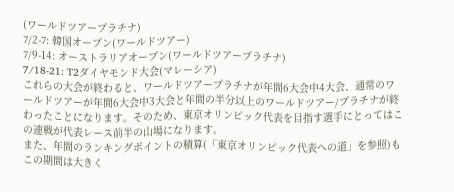(ワールドツアープラチナ)
7/2-7: 韓国オープン(ワールドツアー)
7/9-14: オーストラリアオープン(ワールドツアープラチナ)
7/18-21: T2ダイヤモンド大会(マレーシア)
これらの大会が終わると、ワールドツアープラチナが年間6大会中4大会、通常のワールドツアーが年間6大会中3大会と年間の半分以上のワールドツアー/プラチナが終わったことになります。そのため、東京オリンピック代表を目指す選手にとってはこの連戦が代表レース前半の山場になります。
また、年間のランキングポイントの積算(「東京オリンピック代表への道」を参照)もこの期間は大きく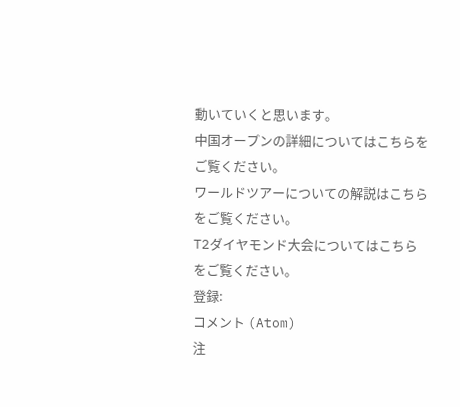動いていくと思います。
中国オープンの詳細についてはこちらをご覧ください。
ワールドツアーについての解説はこちらをご覧ください。
T2ダイヤモンド大会についてはこちらをご覧ください。
登録:
コメント (Atom)
注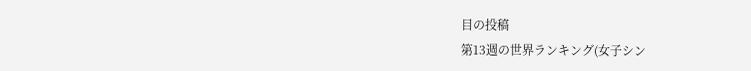目の投稿
第13週の世界ランキング(女子シン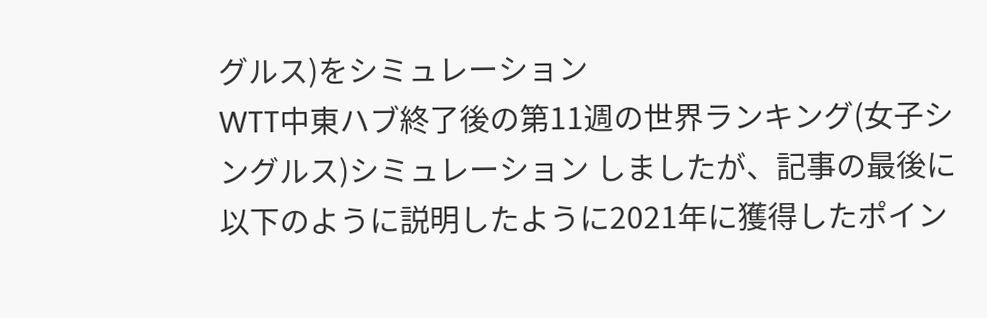グルス)をシミュレーション
WTT中東ハブ終了後の第11週の世界ランキング(女子シングルス)シミュレーション しましたが、記事の最後に以下のように説明したように2021年に獲得したポイン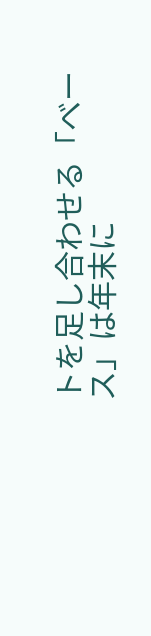トを足し合わせる「ベース」は年末に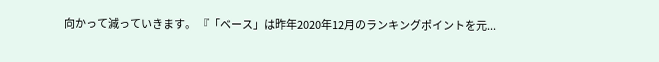向かって減っていきます。 『「ベース」は昨年2020年12月のランキングポイントを元...